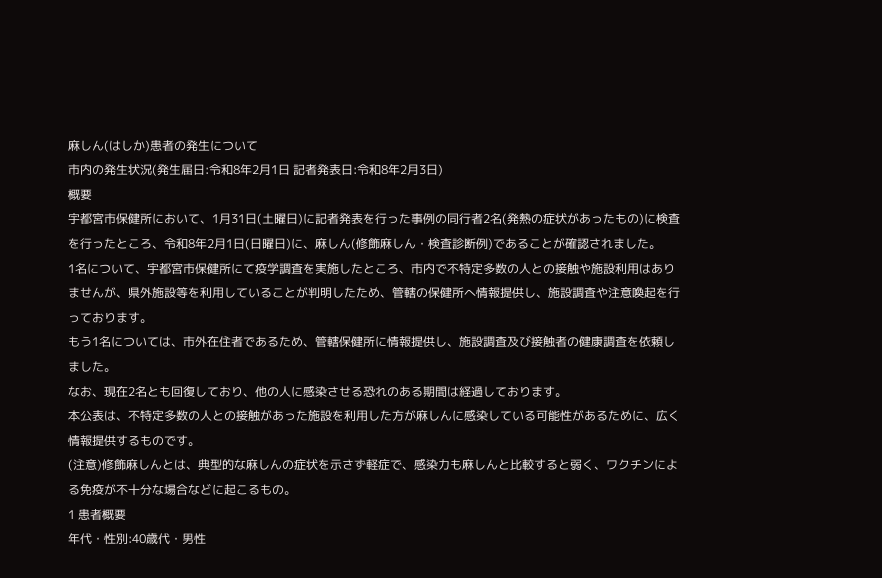麻しん(はしか)患者の発生について
市内の発生状況(発生届日:令和8年2月1日 記者発表日:令和8年2月3日)
概要
宇都宮市保健所において、1月31日(土曜日)に記者発表を行った事例の同行者2名(発熱の症状があったもの)に検査を行ったところ、令和8年2月1日(日曜日)に、麻しん(修飾麻しん・検査診断例)であることが確認されました。
1名について、宇都宮市保健所にて疫学調査を実施したところ、市内で不特定多数の人との接触や施設利用はありませんが、県外施設等を利用していることが判明したため、管轄の保健所へ情報提供し、施設調査や注意喚起を行っております。
もう1名については、市外在住者であるため、管轄保健所に情報提供し、施設調査及び接触者の健康調査を依頼しました。
なお、現在2名とも回復しており、他の人に感染させる恐れのある期間は経過しております。
本公表は、不特定多数の人との接触があった施設を利用した方が麻しんに感染している可能性があるために、広く情報提供するものです。
(注意)修飾麻しんとは、典型的な麻しんの症状を示さず軽症で、感染力も麻しんと比較すると弱く、ワクチンによる免疫が不十分な場合などに起こるもの。
1 患者概要
年代・性別:40歳代・男性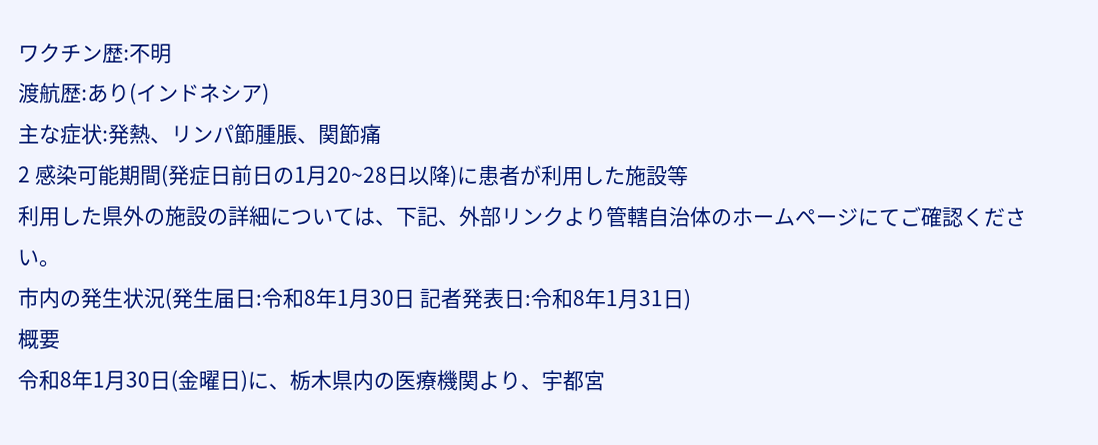ワクチン歴:不明
渡航歴:あり(インドネシア)
主な症状:発熱、リンパ節腫脹、関節痛
2 感染可能期間(発症日前日の1月20~28日以降)に患者が利用した施設等
利用した県外の施設の詳細については、下記、外部リンクより管轄自治体のホームページにてご確認ください。
市内の発生状況(発生届日:令和8年1月30日 記者発表日:令和8年1月31日)
概要
令和8年1月30日(金曜日)に、栃木県内の医療機関より、宇都宮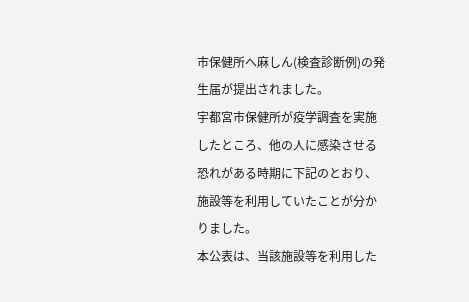市保健所へ麻しん(検査診断例)の発生届が提出されました。
宇都宮市保健所が疫学調査を実施したところ、他の人に感染させる恐れがある時期に下記のとおり、施設等を利用していたことが分かりました。
本公表は、当該施設等を利用した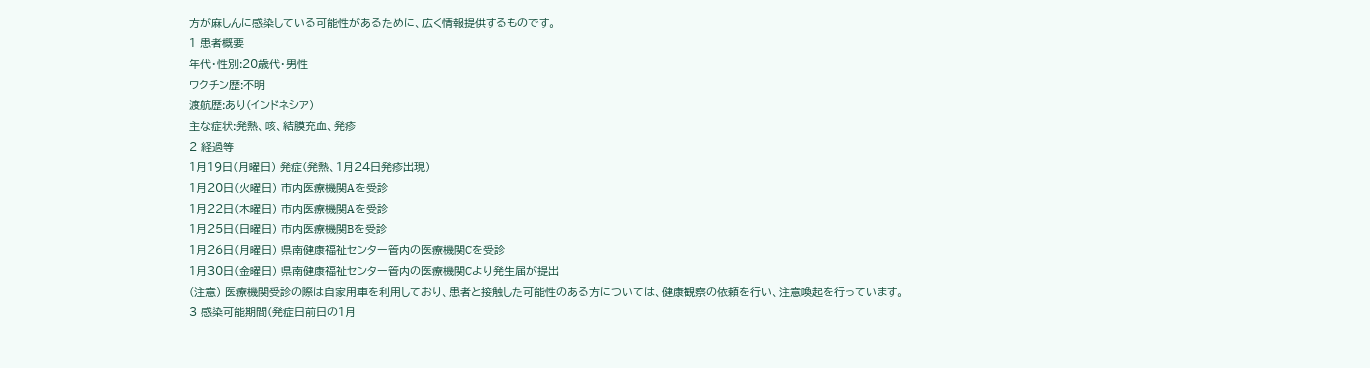方が麻しんに感染している可能性があるために、広く情報提供するものです。
1 患者概要
年代・性別:20歳代・男性
ワクチン歴:不明
渡航歴:あり(インドネシア)
主な症状:発熱、咳、結膜充血、発疹
2 経過等
1月19日(月曜日) 発症(発熱、1月24日発疹出現)
1月20日(火曜日) 市内医療機関Aを受診
1月22日(木曜日) 市内医療機関Aを受診
1月25日(日曜日) 市内医療機関Bを受診
1月26日(月曜日) 県南健康福祉センター管内の医療機関Cを受診
1月30日(金曜日) 県南健康福祉センター管内の医療機関Cより発生届が提出
(注意) 医療機関受診の際は自家用車を利用しており、患者と接触した可能性のある方については、健康観察の依頼を行い、注意喚起を行っています。
3 感染可能期間(発症日前日の1月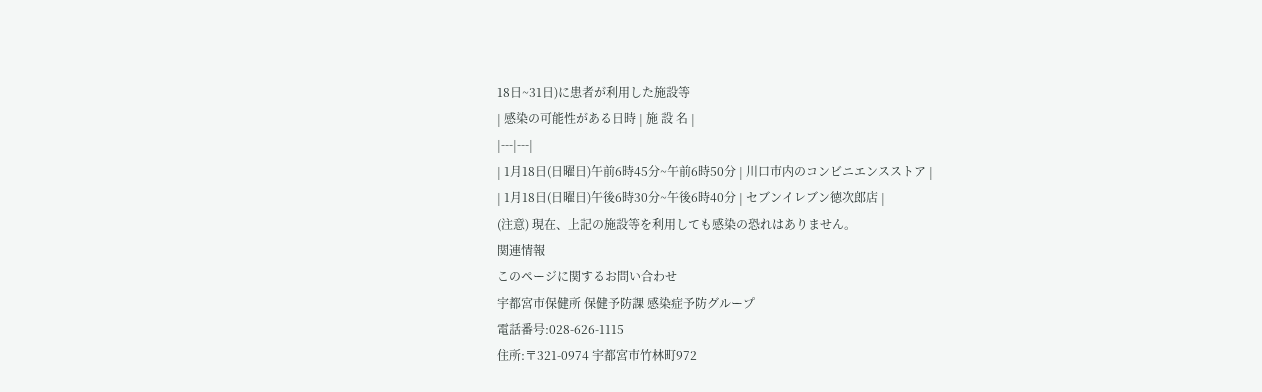18日~31日)に患者が利用した施設等
| 感染の可能性がある日時 | 施 設 名 |
|---|---|
| 1月18日(日曜日)午前6時45分~午前6時50分 | 川口市内のコンビニエンスストア |
| 1月18日(日曜日)午後6時30分~午後6時40分 | セブンイレブン徳次郎店 |
(注意) 現在、上記の施設等を利用しても感染の恐れはありません。
関連情報
このページに関するお問い合わせ
宇都宮市保健所 保健予防課 感染症予防グループ
電話番号:028-626-1115
住所:〒321-0974 宇都宮市竹林町972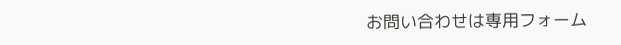お問い合わせは専用フォーム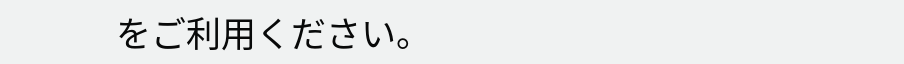をご利用ください。